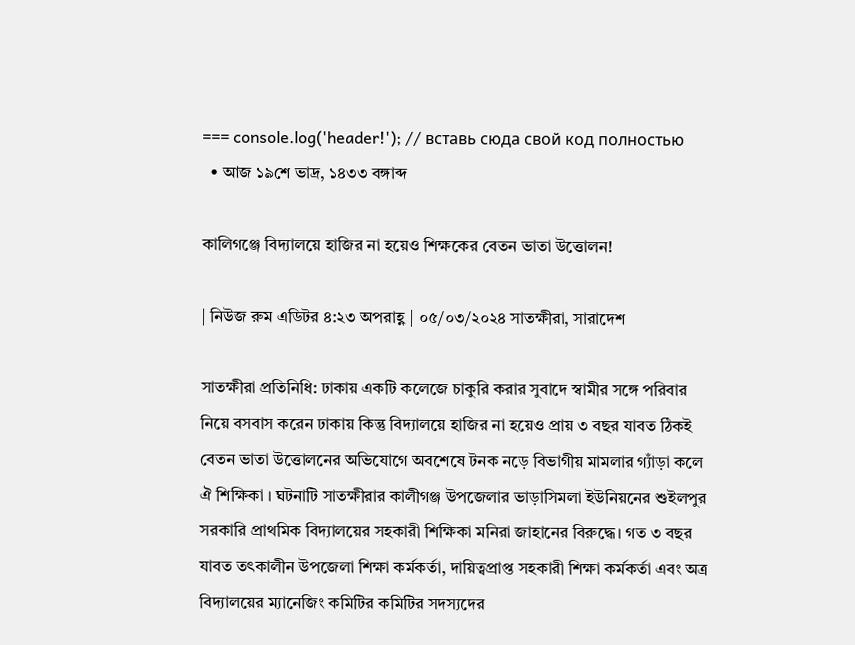=== console.log('header!'); // вставь сюда свой код полностью
  • আজ ১৯শে ভাদ্র, ১৪৩৩ বঙ্গাব্দ

কালিগঞ্জে বিদ্যালয়ে হাজির না হয়েও শিক্ষকের বেতন ভাতা উত্তোলন!

| নিউজ রুম এডিটর ৪:২৩ অপরাহ্ণ | ০৫/০৩/২০২৪ সাতক্ষীরা, সারাদেশ

সাতক্ষীরা প্রতিনিধি: ঢাকায় একটি কলেজে চাকুরি করার সুবাদে স্বামীর সঙ্গে পরিবার নিয়ে বসবাস করেন ঢাকায় কিন্তু বিদ্যালয়ে হাজির না হয়েও প্রায় ৩ বছর যাবত ঠিকই বেতন ভাতা উত্তোলনের অভিযোগে অবশেষে টনক নড়ে বিভাগীয় মামলার গ্যাঁড়া কলে ঐ শিক্ষিকা । ঘটনাটি সাতক্ষীরার কালীগঞ্জ উপজেলার ভাড়াসিমলা ইউনিয়নের শুইলপুর সরকারি প্রাথমিক বিদ্যালয়ের সহকারী শিক্ষিকা মনিরা জাহানের বিরুদ্ধে। গত ৩ বছর যাবত তৎকালীন উপজেলা শিক্ষা কর্মকর্তা, দায়িত্বপ্রাপ্ত সহকারী শিক্ষা কর্মকর্তা এবং অত্র বিদ্যালয়ের ম্যানেজিং কমিটির কমিটির সদস্যদের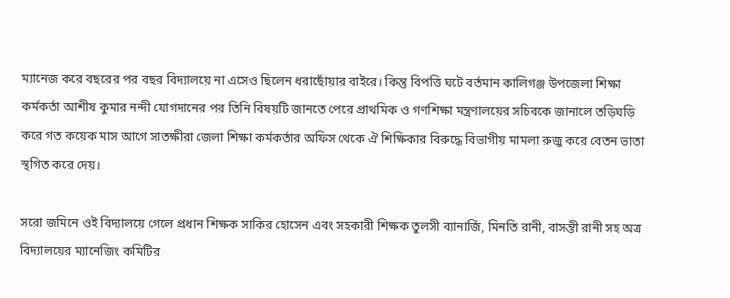ম্যানেজ করে বছরের পর বছর বিদ্যালয়ে না এসেও ছিলেন ধরাছোঁয়ার বাইরে। কিন্তু বিপত্তি ঘটে বর্তমান কালিগঞ্জ উপজেলা শিক্ষা কর্মকর্তা আশীষ কুমার নন্দী যোগদানের পর তিনি বিষয়টি জানতে পেরে প্রাথমিক ও গণশিক্ষা মন্ত্রণালয়ের সচিবকে জানালে তড়িঘড়ি করে গত কয়েক মাস আগে সাতক্ষীরা জেলা শিক্ষা কর্মকর্তার অফিস থেকে ঐ শিক্ষিকার বিরুদ্ধে বিভাগীয় মামলা রুজু করে বেতন ভাতা স্থগিত করে দেয়।

সরো জমিনে ওই বিদ্যালয়ে গেলে প্রধান শিক্ষক সাকির হোসেন এবং সহকারী শিক্ষক তুলসী ব্যানার্জি, মিনতি রানী, বাসন্তী রানী সহ অত্র বিদ্যালয়ের ম্যানেজিং কমিটির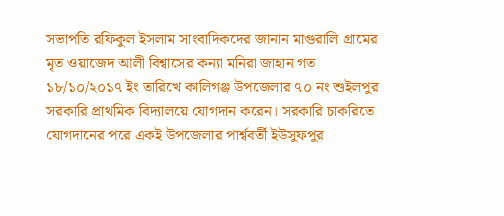সভাপতি রফিকুল ইসলাম সাংবাদিকদের জানান মাগুরালি গ্রামের মৃত ওয়াজেদ আলী বিশ্বাসের কন্যা মনিরা জাহান গত ১৮/১০/২০১৭ ইং তারিখে কালিগঞ্জ উপজেলার ৭০ নং শুইলপুর সরকারি প্রাথমিক বিদ্যালয়ে যোগদান করেন। সরকারি চাকরিতে যোগদানের পরে একই উপজেলার পার্শ্ববর্তী ইউসুফপুর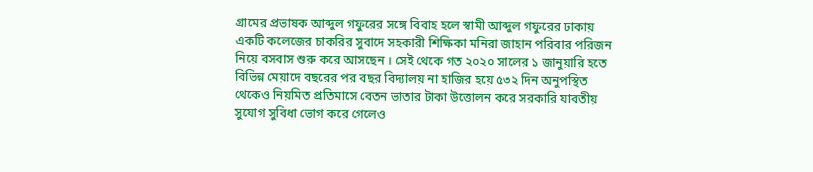গ্রামের প্রভাষক আব্দুল গফুরের সঙ্গে বিবাহ হলে স্বামী আব্দুল গফুরের ঢাকায় একটি কলেজের চাকরির সুবাদে সহকারী শিক্ষিকা মনিরা জাহান পরিবার পরিজন নিয়ে বসবাস শুরু করে আসছেন । সেই থেকে গত ২০২০ সালের ১ জানুয়ারি হতে বিভিন্ন মেয়াদে বছরের পর বছর বিদ্যালয় না হাজির হয়ে ৫৩২ দিন অনুপস্থিত থেকেও নিয়মিত প্রতিমাসে বেতন ভাতার টাকা উত্তোলন করে সরকারি যাবতীয় সুযোগ সুবিধা ভোগ করে গেলেও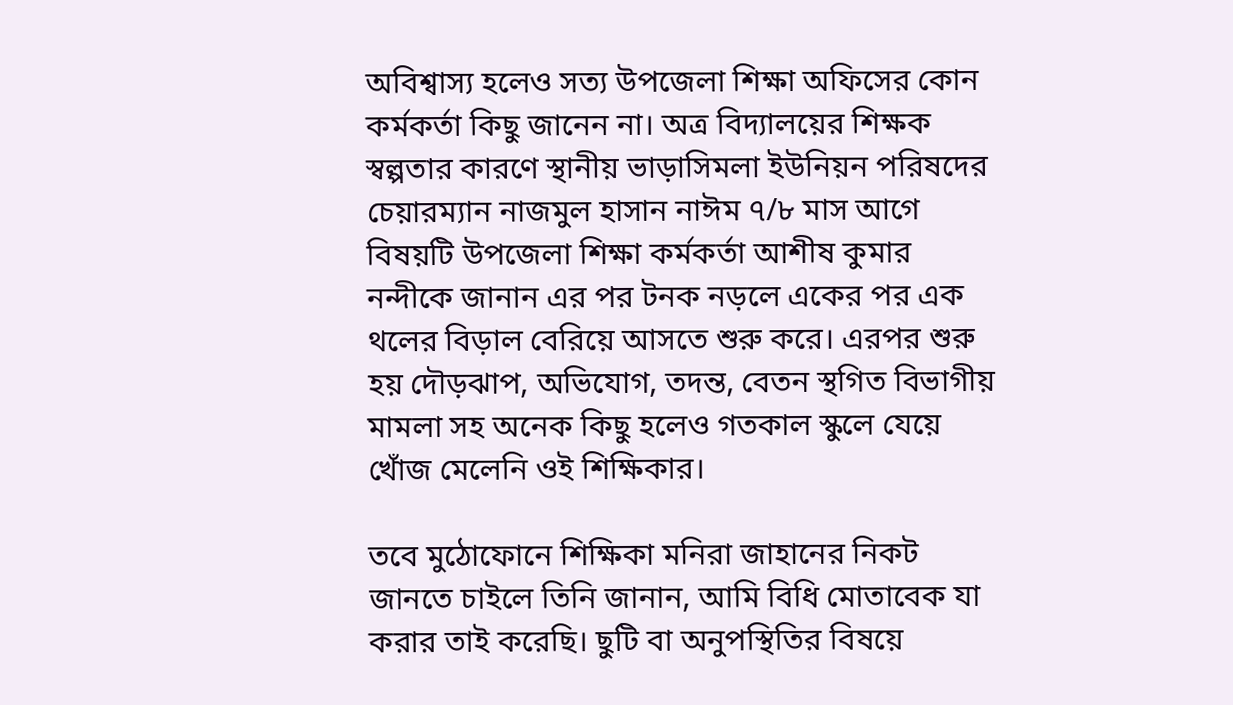অবিশ্বাস্য হলেও সত্য উপজেলা শিক্ষা অফিসের কোন কর্মকর্তা কিছু জানেন না। অত্র বিদ্যালয়ের শিক্ষক স্বল্পতার কারণে স্থানীয় ভাড়াসিমলা ইউনিয়ন পরিষদের চেয়ারম্যান নাজমুল হাসান নাঈম ৭/৮ মাস আগে বিষয়টি উপজেলা শিক্ষা কর্মকর্তা আশীষ কুমার নন্দীকে জানান এর পর টনক নড়লে একের পর এক থলের বিড়াল বেরিয়ে আসতে শুরু করে। এরপর শুরু হয় দৌড়ঝাপ, অভিযোগ, তদন্ত, বেতন স্থগিত বিভাগীয় মামলা সহ অনেক কিছু হলেও গতকাল স্কুলে যেয়ে খোঁজ মেলেনি ওই শিক্ষিকার।

তবে মুঠোফোনে শিক্ষিকা মনিরা জাহানের নিকট জানতে চাইলে তিনি জানান, আমি বিধি মোতাবেক যা করার তাই করেছি। ছুটি বা অনুপস্থিতির বিষয়ে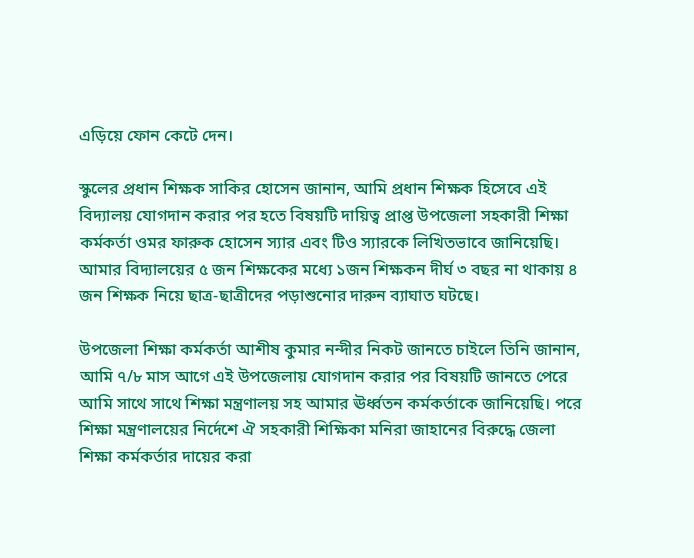এড়িয়ে ফোন কেটে দেন।

স্কুলের প্রধান শিক্ষক সাকির হোসেন জানান, আমি প্রধান শিক্ষক হিসেবে এই বিদ্যালয় যোগদান করার পর হতে বিষয়টি দায়িত্ব প্রাপ্ত উপজেলা সহকারী শিক্ষা কর্মকর্তা ওমর ফারুক হোসেন স্যার এবং টিও স্যারকে লিখিতভাবে জানিয়েছি। আমার বিদ্যালয়ের ৫ জন শিক্ষকের মধ্যে ১জন শিক্ষকন দীর্ঘ ৩ বছর না থাকায় ৪ জন শিক্ষক নিয়ে ছাত্র-ছাত্রীদের পড়াশুনোর দারুন ব্যাঘাত ঘটছে।

উপজেলা শিক্ষা কর্মকর্তা আশীষ কুমার নন্দীর নিকট জানতে চাইলে তিনি জানান, আমি ৭/৮ মাস আগে এই উপজেলায় যোগদান করার পর বিষয়টি জানতে পেরে আমি সাথে সাথে শিক্ষা মন্ত্রণালয় সহ আমার ঊর্ধ্বতন কর্মকর্তাকে জানিয়েছি। পরে শিক্ষা মন্ত্রণালয়ের নির্দেশে ঐ সহকারী শিক্ষিকা মনিরা জাহানের বিরুদ্ধে জেলা শিক্ষা কর্মকর্তার দায়ের করা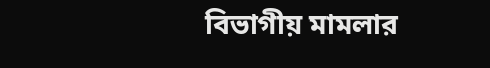বিভাগীয় মামলার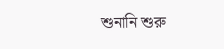শুনানি শুরু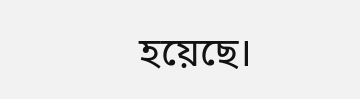হয়েছে।